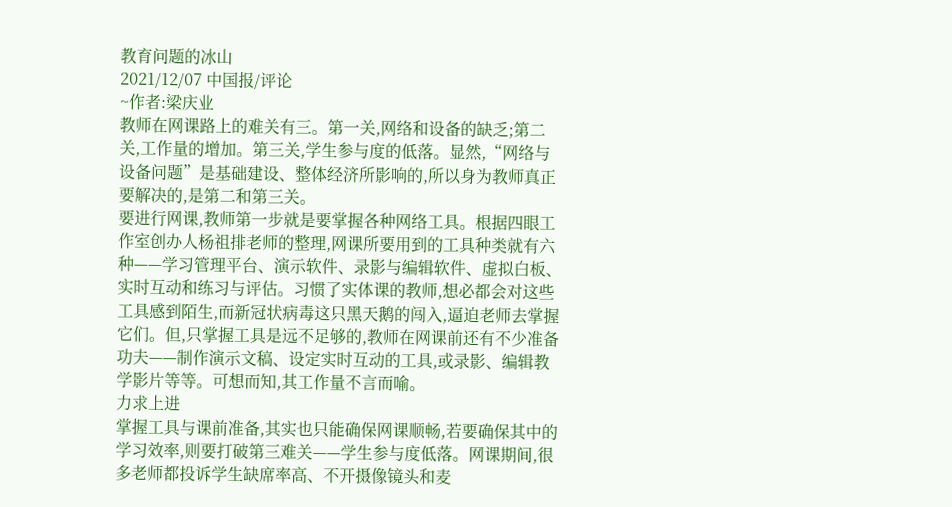教育问题的冰山
2021/12/07 中国报/评论
~作者:梁庆业
教师在网课路上的难关有三。第一关,网络和设备的缺乏;第二关,工作量的增加。第三关,学生参与度的低落。显然,“网络与设备问题”是基础建设、整体经济所影响的,所以身为教师真正要解决的,是第二和第三关。
要进行网课,教师第一步就是要掌握各种网络工具。根据四眼工作室创办人杨祖排老师的整理,网课所要用到的工具种类就有六种——学习管理平台、演示软件、录影与编辑软件、虚拟白板、实时互动和练习与评估。习惯了实体课的教师,想必都会对这些工具感到陌生,而新冠状病毒这只黑天鹅的闯入,逼迫老师去掌握它们。但,只掌握工具是远不足够的,教师在网课前还有不少准备功夫——制作演示文稿、设定实时互动的工具,或录影、编辑教学影片等等。可想而知,其工作量不言而喻。
力求上进
掌握工具与课前准备,其实也只能确保网课顺畅,若要确保其中的学习效率,则要打破第三难关——学生参与度低落。网课期间,很多老师都投诉学生缺席率高、不开摄像镜头和麦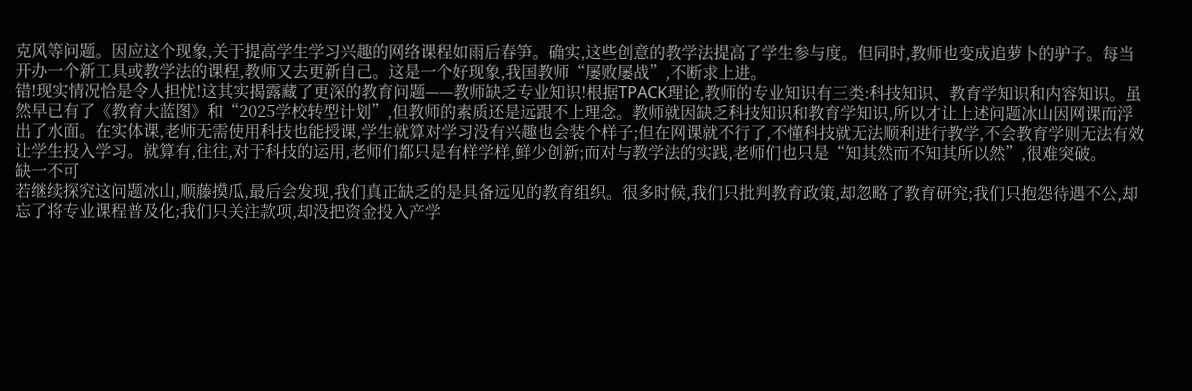克风等问题。因应这个现象,关于提高学生学习兴趣的网络课程如雨后春笋。确实,这些创意的教学法提高了学生参与度。但同时,教师也变成追萝卜的驴子。每当开办一个新工具或教学法的课程,教师又去更新自己。这是一个好现象,我国教师“屡败屡战”,不断求上进。
错!现实情况恰是令人担忧!这其实揭露藏了更深的教育问题——教师缺乏专业知识!根据TPACK理论,教师的专业知识有三类:科技知识、教育学知识和内容知识。虽然早已有了《教育大蓝图》和“2025学校转型计划”,但教师的素质还是远跟不上理念。教师就因缺乏科技知识和教育学知识,所以才让上述问题冰山因网课而浮出了水面。在实体课,老师无需使用科技也能授课,学生就算对学习没有兴趣也会装个样子;但在网课就不行了,不懂科技就无法顺利进行教学,不会教育学则无法有效让学生投入学习。就算有,往往,对于科技的运用,老师们都只是有样学样,鲜少创新;而对与教学法的实践,老师们也只是“知其然而不知其所以然”,很难突破。
缺一不可
若继续探究这问题冰山,顺藤摸瓜,最后会发现,我们真正缺乏的是具备远见的教育组织。很多时候,我们只批判教育政策,却忽略了教育研究;我们只抱怨待遇不公,却忘了将专业课程普及化;我们只关注款项,却没把资金投入产学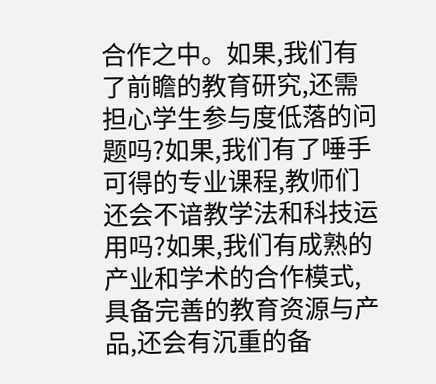合作之中。如果,我们有了前瞻的教育研究,还需担心学生参与度低落的问题吗?如果,我们有了唾手可得的专业课程,教师们还会不谙教学法和科技运用吗?如果,我们有成熟的产业和学术的合作模式,具备完善的教育资源与产品,还会有沉重的备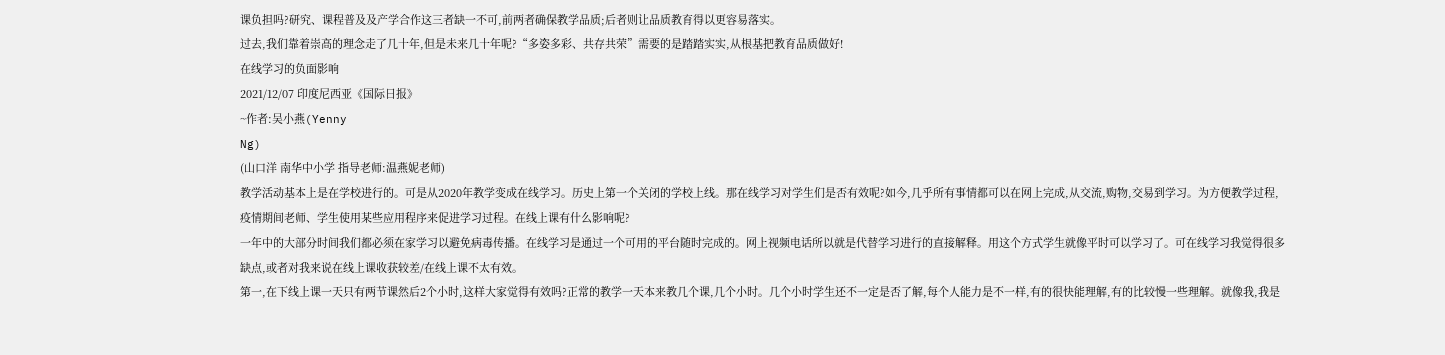课负担吗?研究、课程普及及产学合作这三者缺一不可,前两者确保教学品质;后者则让品质教育得以更容易落实。
过去,我们靠着崇高的理念走了几十年,但是未来几十年呢?“多姿多彩、共存共荣”需要的是踏踏实实,从根基把教育品质做好!
在线学习的负面影响
2021/12/07 印度尼西亚《国际日报》
~作者:吴小燕(Yenny
Ng)
(山口洋 南华中小学 指导老师:温燕妮老师)
教学活动基本上是在学校进行的。可是从2020年教学变成在线学习。历史上第一个关闭的学校上线。那在线学习对学生们是否有效呢?如今,几乎所有事情都可以在网上完成,从交流,购物,交易到学习。为方便教学过程,疫情期间老师、学生使用某些应用程序来促进学习过程。在线上课有什么影响呢?
一年中的大部分时间我们都必须在家学习以避免病毒传播。在线学习是通过一个可用的平台随时完成的。网上视频电话所以就是代替学习进行的直接解释。用这个方式学生就像平时可以学习了。可在线学习我觉得很多缺点,或者对我来说在线上课收获较差/在线上课不太有效。
第一,在下线上课一天只有两节课然后2个小时,这样大家觉得有效吗?正常的教学一天本来教几个课,几个小时。几个小时学生还不一定是否了解,每个人能力是不一样,有的很快能理解,有的比较慢一些理解。就像我,我是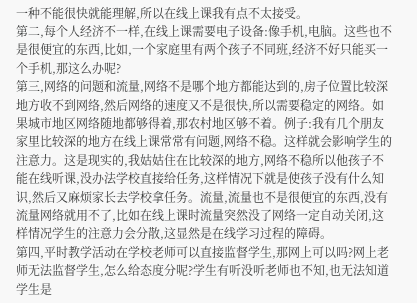一种不能很快就能理解,所以在线上课我有点不太接受。
第二,每个人经济不一样,在线上课需要电子设备:像手机,电脑。这些也不是很便宜的东西,比如,一个家庭里有两个孩子不同班,经济不好只能买一个手机,那这么办呢?
第三,网络的问题和流量,网络不是哪个地方都能达到的,房子位置比较深地方收不到网络,然后网络的速度又不是很快,所以需要稳定的网络。如果城市地区网络随地都够得着,那农村地区够不着。例子:我有几个朋友家里比较深的地方在线上课常常有问题,网络不稳。这样就会影响学生的注意力。这是现实的,我姑姑住在比较深的地方,网络不稳所以他孩子不能在线听课,没办法学校直接给任务,这样情况下就是使孩子没有什么知识,然后又麻烦家长去学校拿任务。流量,流量也不是很便宜的东西,没有流量网络就用不了,比如在线上课时流量突然没了网络一定自动关闭,这样情况学生的注意力会分散,这显然是在线学习过程的障碍。
第四,平时教学活动在学校老师可以直接监督学生,那网上可以吗?网上老师无法监督学生,怎么给态度分呢?学生有听没听老师也不知,也无法知道学生是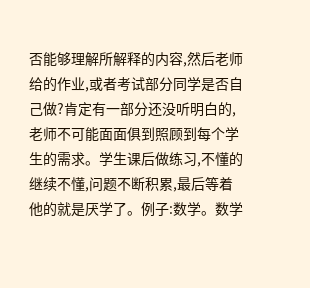否能够理解所解释的内容,然后老师给的作业,或者考试部分同学是否自己做?肯定有一部分还没听明白的,老师不可能面面俱到照顾到每个学生的需求。学生课后做练习,不懂的继续不懂,问题不断积累,最后等着他的就是厌学了。例子:数学。数学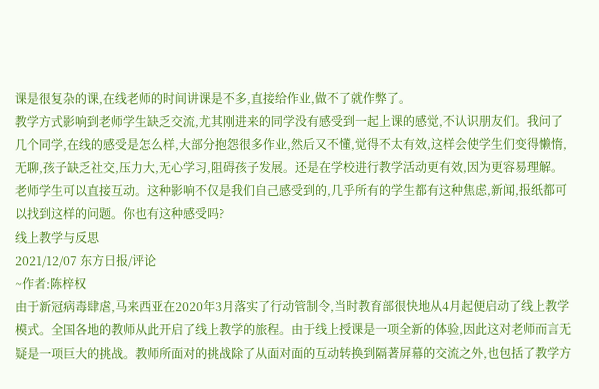课是很复杂的课,在线老师的时间讲课是不多,直接给作业,做不了就作弊了。
教学方式影响到老师学生缺乏交流,尤其刚进来的同学没有感受到一起上课的感觉,不认识朋友们。我问了几个同学,在线的感受是怎么样,大部分抱怨很多作业,然后又不懂,觉得不太有效,这样会使学生们变得懒惰,无聊,孩子缺乏社交,压力大,无心学习,阻碍孩子发展。还是在学校进行教学活动更有效,因为更容易理解。老师学生可以直接互动。这种影响不仅是我们自己感受到的,几乎所有的学生都有这种焦虑,新闻,报纸都可以找到这样的问题。你也有这种感受吗?
线上教学与反思
2021/12/07 东方日报/评论
~作者:陈梓权
由于新冠病毒肆虐,马来西亚在2020年3月落实了行动管制令,当时教育部很快地从4月起便启动了线上教学模式。全国各地的教师从此开启了线上教学的旅程。由于线上授课是一项全新的体验,因此这对老师而言无疑是一项巨大的挑战。教师所面对的挑战除了从面对面的互动转换到隔著屏幕的交流之外,也包括了教学方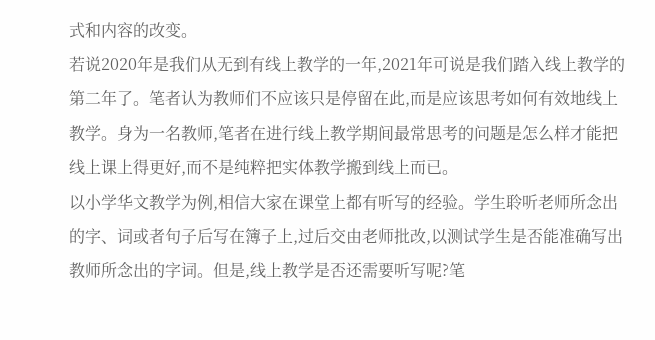式和内容的改变。
若说2020年是我们从无到有线上教学的一年,2021年可说是我们踏入线上教学的第二年了。笔者认为教师们不应该只是停留在此,而是应该思考如何有效地线上教学。身为一名教师,笔者在进行线上教学期间最常思考的问题是怎么样才能把线上课上得更好,而不是纯粹把实体教学搬到线上而已。
以小学华文教学为例,相信大家在课堂上都有听写的经验。学生聆听老师所念出的字、词或者句子后写在簿子上,过后交由老师批改,以测试学生是否能准确写出教师所念出的字词。但是,线上教学是否还需要听写呢?笔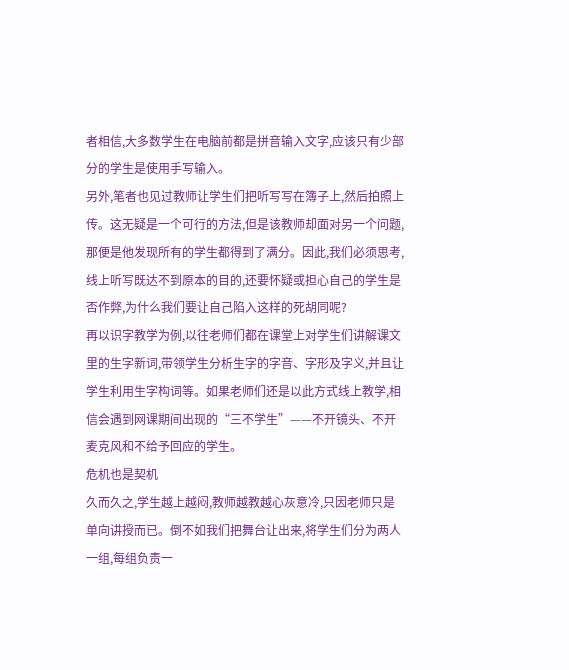者相信,大多数学生在电脑前都是拼音输入文字,应该只有少部分的学生是使用手写输入。
另外,笔者也见过教师让学生们把听写写在簿子上,然后拍照上传。这无疑是一个可行的方法,但是该教师却面对另一个问题,那便是他发现所有的学生都得到了满分。因此,我们必须思考,线上听写既达不到原本的目的,还要怀疑或担心自己的学生是否作弊,为什么我们要让自己陷入这样的死胡同呢?
再以识字教学为例,以往老师们都在课堂上对学生们讲解课文里的生字新词,带领学生分析生字的字音、字形及字义,并且让学生利用生字构词等。如果老师们还是以此方式线上教学,相信会遇到网课期间出现的“三不学生”——不开镜头、不开麦克风和不给予回应的学生。
危机也是契机
久而久之,学生越上越闷,教师越教越心灰意冷,只因老师只是单向讲授而已。倒不如我们把舞台让出来,将学生们分为两人一组,每组负责一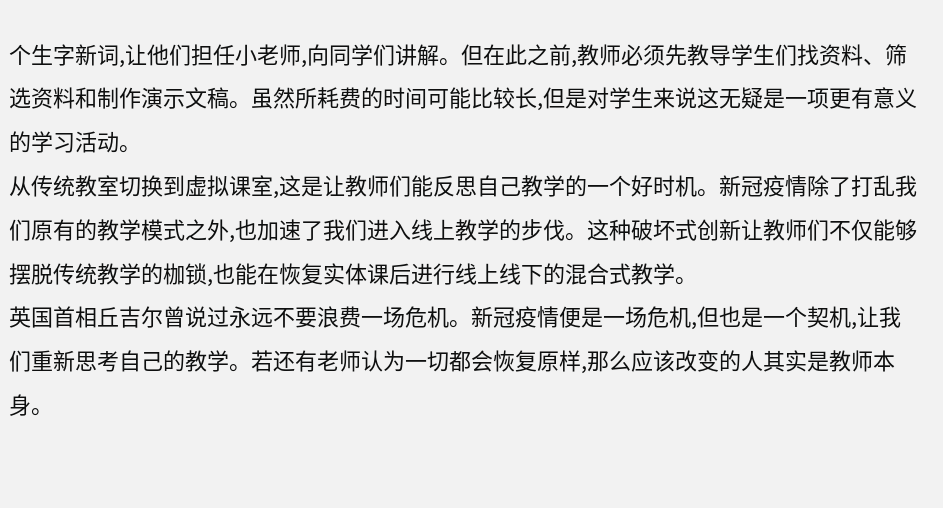个生字新词,让他们担任小老师,向同学们讲解。但在此之前,教师必须先教导学生们找资料、筛选资料和制作演示文稿。虽然所耗费的时间可能比较长,但是对学生来说这无疑是一项更有意义的学习活动。
从传统教室切换到虚拟课室,这是让教师们能反思自己教学的一个好时机。新冠疫情除了打乱我们原有的教学模式之外,也加速了我们进入线上教学的步伐。这种破坏式创新让教师们不仅能够摆脱传统教学的枷锁,也能在恢复实体课后进行线上线下的混合式教学。
英国首相丘吉尔曾说过永远不要浪费一场危机。新冠疫情便是一场危机,但也是一个契机,让我们重新思考自己的教学。若还有老师认为一切都会恢复原样,那么应该改变的人其实是教师本身。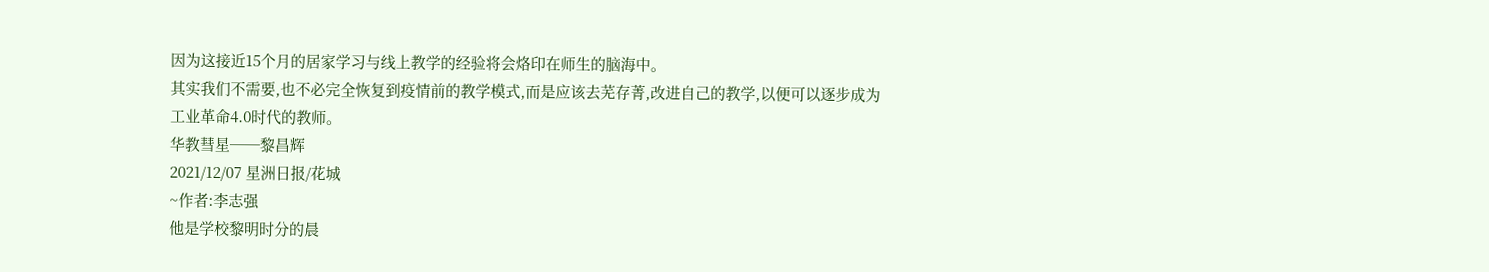因为这接近15个月的居家学习与线上教学的经验将会烙印在师生的脑海中。
其实我们不需要,也不必完全恢复到疫情前的教学模式,而是应该去芜存菁,改进自己的教学,以便可以逐步成为工业革命4.0时代的教师。
华教彗星──黎昌辉
2021/12/07 星洲日报/花城
~作者:李志强
他是学校黎明时分的晨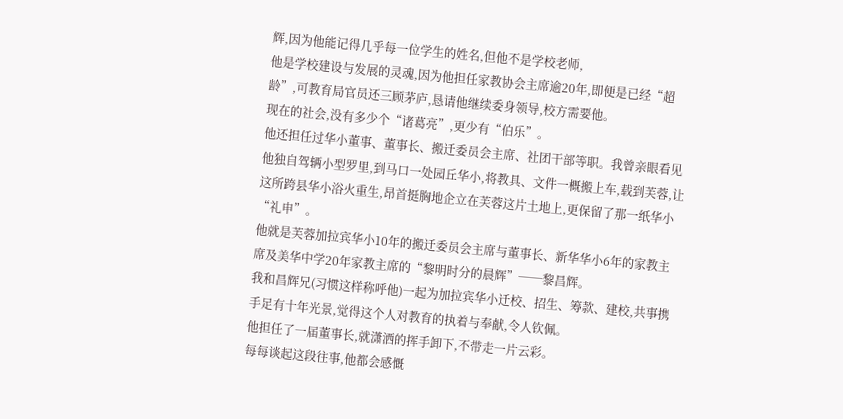辉,因为他能记得几乎每一位学生的姓名,但他不是学校老师,
他是学校建设与发展的灵魂,因为他担任家教协会主席逾20年,即便是已经“超龄”,可教育局官员还三顾茅庐,恳请他继续委身领导,校方需要他。
现在的社会,没有多少个“诸葛亮”,更少有“伯乐”。
他还担任过华小董事、董事长、搬迁委员会主席、社团干部等职。我曾亲眼看见他独自驾辆小型罗里,到马口一处园丘华小,将教具、文件一概搬上车,载到芙蓉,让这所跨县华小浴火重生,昂首挺胸地企立在芙蓉这片土地上,更保留了那一纸华小“礼申”。
他就是芙蓉加拉宾华小10年的搬迁委员会主席与董事长、新华华小6年的家教主席及美华中学20年家教主席的“黎明时分的晨辉”──黎昌辉。
我和昌辉兄(习惯这样称呼他)一起为加拉宾华小迁校、招生、筹款、建校,共事携手足有十年光景,觉得这个人对教育的执着与奉献,令人钦佩。
他担任了一届董事长,就潇洒的挥手卸下,不带走一片云彩。
每每谈起这段往事,他都会感慨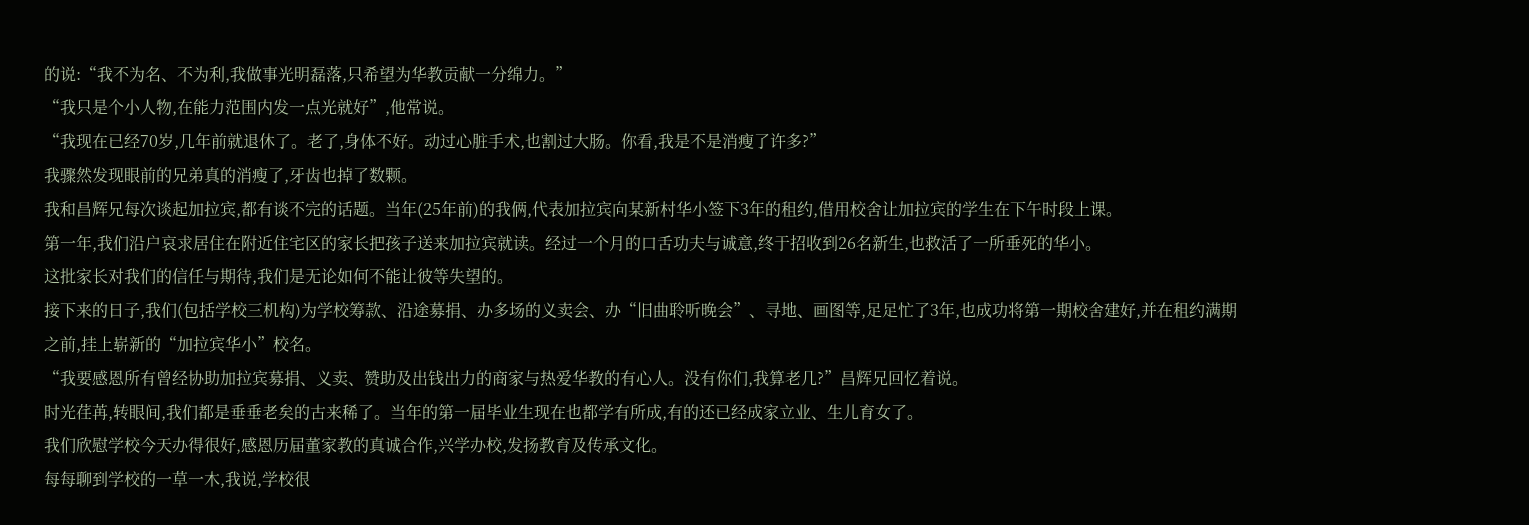的说:“我不为名、不为利,我做事光明磊落,只希望为华教贡献一分绵力。”
“我只是个小人物,在能力范围内发一点光就好”,他常说。
“我现在已经70岁,几年前就退休了。老了,身体不好。动过心脏手术,也割过大肠。你看,我是不是消瘦了许多?”
我骤然发现眼前的兄弟真的消瘦了,牙齿也掉了数颗。
我和昌辉兄每次谈起加拉宾,都有谈不完的话题。当年(25年前)的我俩,代表加拉宾向某新村华小签下3年的租约,借用校舍让加拉宾的学生在下午时段上课。
第一年,我们沿户哀求居住在附近住宅区的家长把孩子送来加拉宾就读。经过一个月的口舌功夫与诚意,终于招收到26名新生,也救活了一所垂死的华小。
这批家长对我们的信任与期待,我们是无论如何不能让彼等失望的。
接下来的日子,我们(包括学校三机构)为学校筹款、沿途募捐、办多场的义卖会、办“旧曲聆听晚会”、寻地、画图等,足足忙了3年,也成功将第一期校舍建好,并在租约满期之前,挂上崭新的“加拉宾华小”校名。
“我要感恩所有曾经协助加拉宾募捐、义卖、赞助及出钱出力的商家与热爱华教的有心人。没有你们,我算老几?”昌辉兄回忆着说。
时光荏苒,转眼间,我们都是垂垂老矣的古来稀了。当年的第一届毕业生现在也都学有所成,有的还已经成家立业、生儿育女了。
我们欣慰学校今天办得很好,感恩历届董家教的真诚合作,兴学办校,发扬教育及传承文化。
每每聊到学校的一草一木,我说,学校很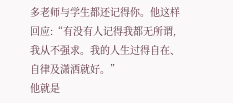多老师与学生都还记得你。他这样回应:“有没有人记得我都无所谓,我从不强求。我的人生过得自在、自律及潇洒就好。”
他就是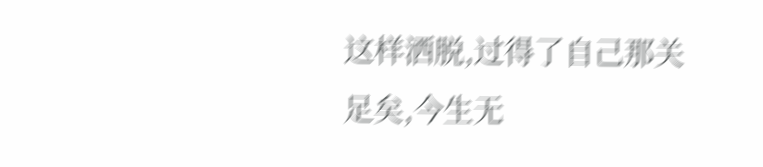这样洒脱,过得了自己那关足矣,今生无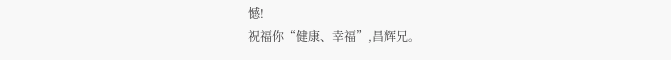憾!
祝福你“健康、幸福”,昌辉兄。